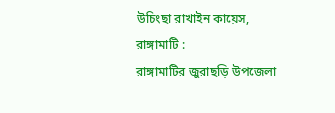উচিংছা রাখাইন কায়েস, রাঙ্গামাটি :
রাঙ্গামাটির জুরাছড়ি উপজেলা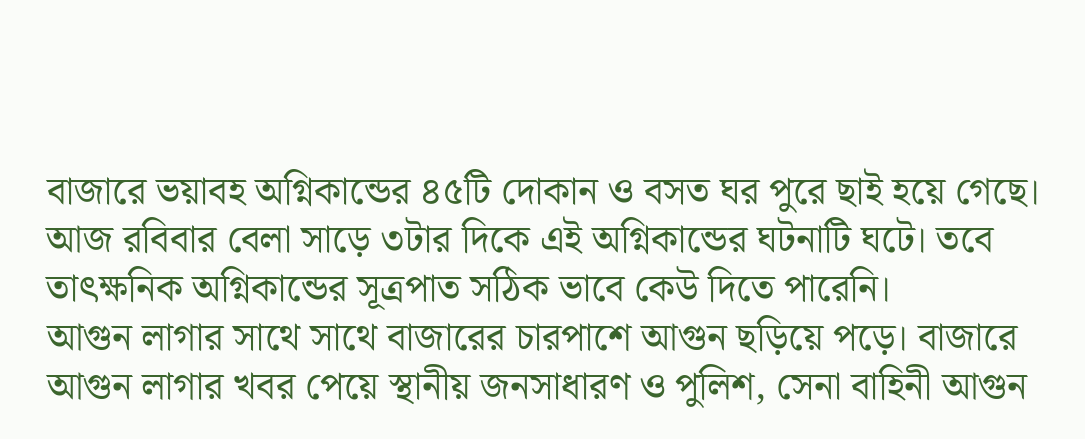বাজারে ভয়াবহ অগ্নিকান্ডের ৪৫টি দোকান ও বসত ঘর পুরে ছাই হয়ে গেছে। আজ রবিবার বেলা সাড়ে ৩টার দিকে এই অগ্নিকান্ডের ঘটনাটি ঘটে। তবে তাৎক্ষনিক অগ্নিকান্ডের সূত্রপাত সঠিক ভাবে কেউ দিতে পারেনি।
আগুন লাগার সাথে সাথে বাজারের চারপাশে আগুন ছড়িয়ে পড়ে। বাজারে আগুন লাগার খবর পেয়ে স্থানীয় জনসাধারণ ও পুলিশ, সেনা বাহিনী আগুন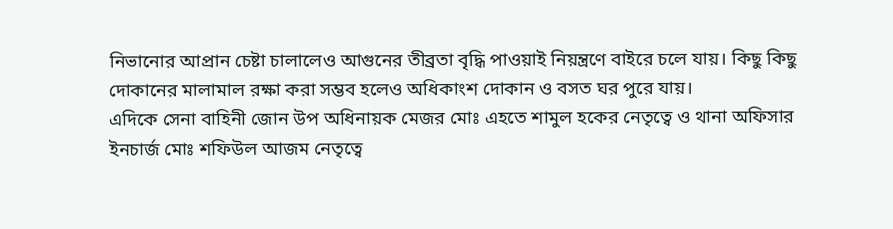নিভানোর আপ্রান চেষ্টা চালালেও আগুনের তীব্রতা বৃদ্ধি পাওয়াই নিয়ন্ত্রণে বাইরে চলে যায়। কিছু কিছু দোকানের মালামাল রক্ষা করা সম্ভব হলেও অধিকাংশ দোকান ও বসত ঘর পুরে যায়।
এদিকে সেনা বাহিনী জোন উপ অধিনায়ক মেজর মোঃ এহতে শামুল হকের নেতৃত্বে ও থানা অফিসার ইনচার্জ মোঃ শফিউল আজম নেতৃত্বে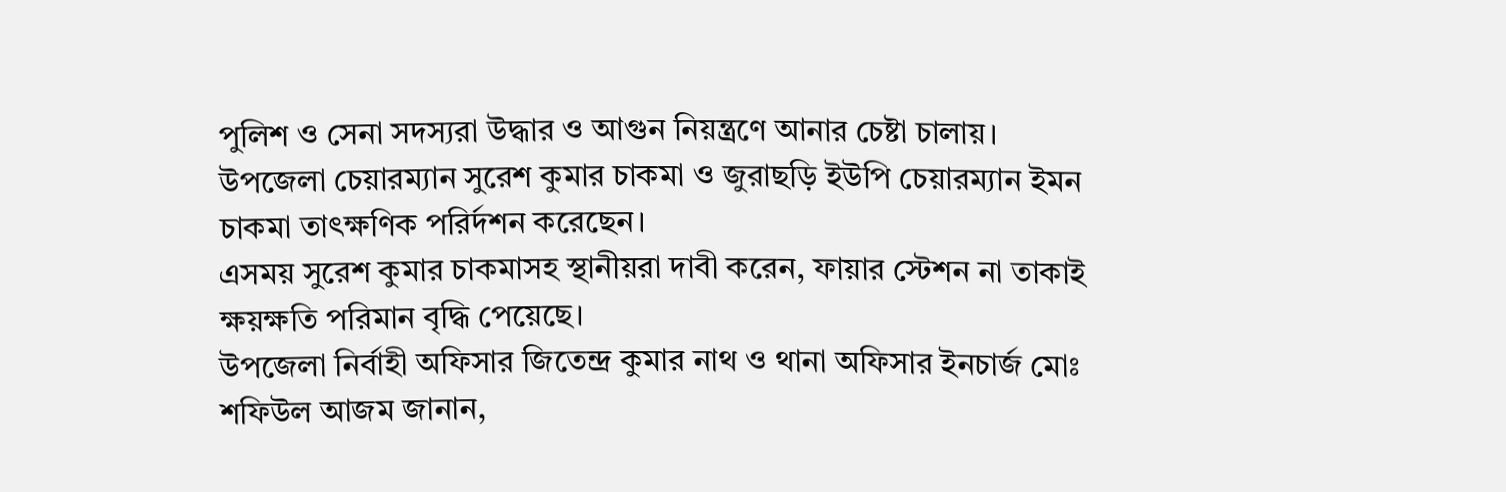পুলিশ ও সেনা সদস্যরা উদ্ধার ও আগুন নিয়ন্ত্রণে আনার চেষ্টা চালায়।
উপজেলা চেয়ারম্যান সুরেশ কুমার চাকমা ও জুরাছড়ি ইউপি চেয়ারম্যান ইমন চাকমা তাৎক্ষণিক পরির্দশন করেছেন।
এসময় সুরেশ কুমার চাকমাসহ স্থানীয়রা দাবী করেন, ফায়ার স্টেশন না তাকাই ক্ষয়ক্ষতি পরিমান বৃদ্ধি পেয়েছে।
উপজেলা নির্বাহী অফিসার জিতেন্দ্র কুমার নাথ ও থানা অফিসার ইনচার্জ মোঃ শফিউল আজম জানান,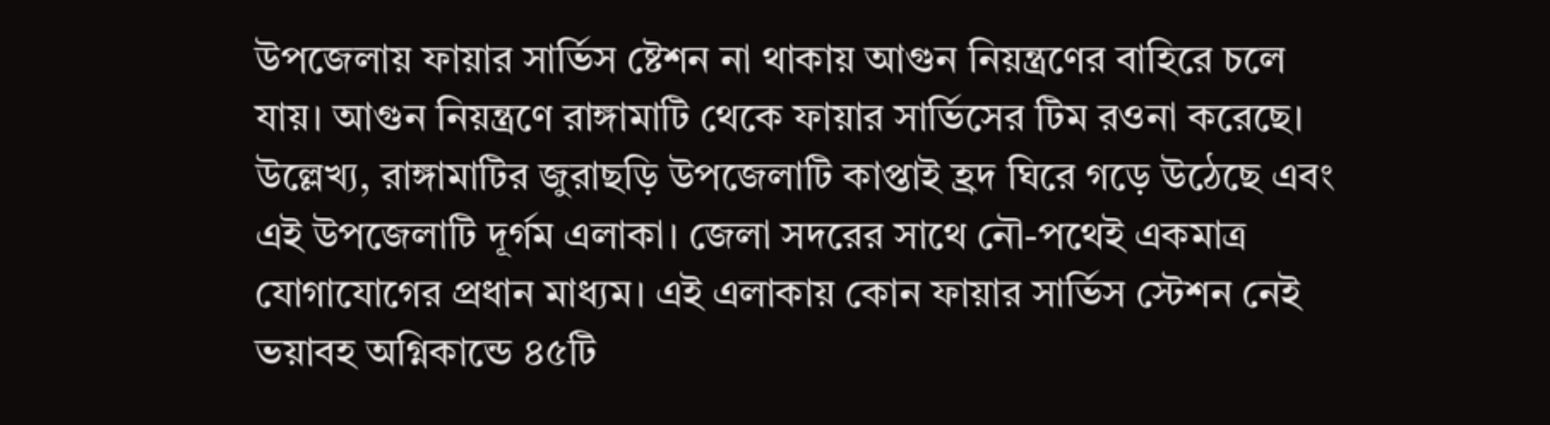উপজেলায় ফায়ার সার্ভিস ষ্টেশন না থাকায় আগুন নিয়ন্ত্রণের বাহিরে চলে যায়। আগুন নিয়ন্ত্রণে রাঙ্গামাটি থেকে ফায়ার সার্ভিসের টিম রওনা করেছে।
উল্লেখ্য, রাঙ্গামাটির জুরাছড়ি উপজেলাটি কাপ্তাই হ্রদ ঘিরে গড়ে উঠেছে এবং এই উপজেলাটি দূর্গম এলাকা। জেলা সদরের সাথে নৌ-পথেই একমাত্র যোগাযোগের প্রধান মাধ্যম। এই এলাকায় কোন ফায়ার সার্ভিস স্টেশন নেই
ভয়াবহ অগ্নিকান্ডে ৪৫টি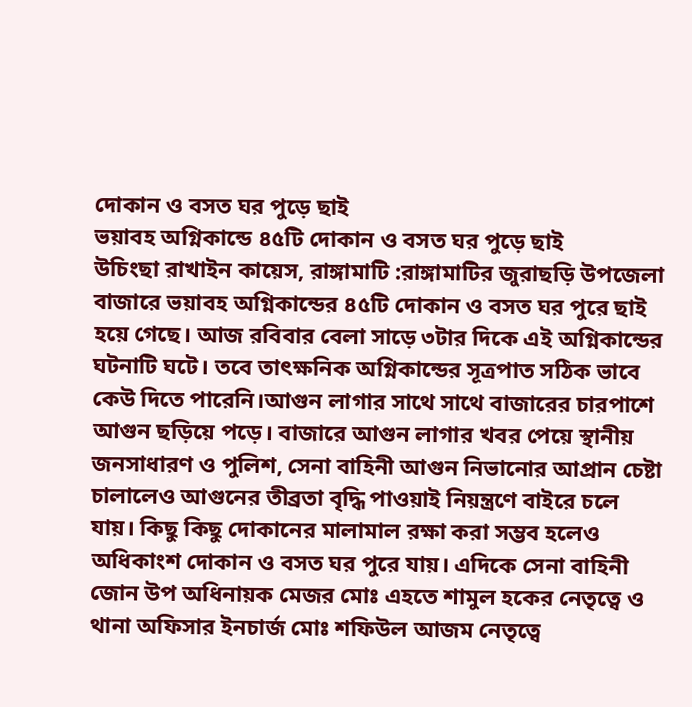দোকান ও বসত ঘর পুড়ে ছাই
ভয়াবহ অগ্নিকান্ডে ৪৫টি দোকান ও বসত ঘর পুড়ে ছাই
উচিংছা রাখাইন কায়েস, রাঙ্গামাটি :রাঙ্গামাটির জুরাছড়ি উপজেলা বাজারে ভয়াবহ অগ্নিকান্ডের ৪৫টি দোকান ও বসত ঘর পুরে ছাই হয়ে গেছে। আজ রবিবার বেলা সাড়ে ৩টার দিকে এই অগ্নিকান্ডের ঘটনাটি ঘটে। তবে তাৎক্ষনিক অগ্নিকান্ডের সূত্রপাত সঠিক ভাবে কেউ দিতে পারেনি।আগুন লাগার সাথে সাথে বাজারের চারপাশে আগুন ছড়িয়ে পড়ে। বাজারে আগুন লাগার খবর পেয়ে স্থানীয় জনসাধারণ ও পুলিশ, সেনা বাহিনী আগুন নিভানোর আপ্রান চেষ্টা চালালেও আগুনের তীব্রতা বৃদ্ধি পাওয়াই নিয়ন্ত্রণে বাইরে চলে
যায়। কিছু কিছু দোকানের মালামাল রক্ষা করা সম্ভব হলেও অধিকাংশ দোকান ও বসত ঘর পুরে যায়। এদিকে সেনা বাহিনী জোন উপ অধিনায়ক মেজর মোঃ এহতে শামুল হকের নেতৃত্বে ও থানা অফিসার ইনচার্জ মোঃ শফিউল আজম নেতৃত্বে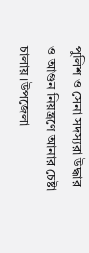পুলিশ ও সেনা সদস্যরা উদ্ধার ও আগুন নিয়ন্ত্রণে আনার চেষ্টা চালায়।উপজেলা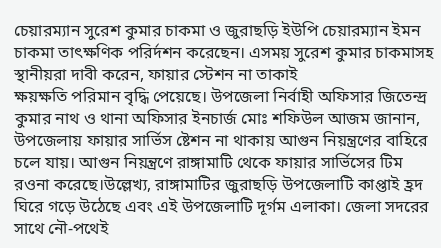চেয়ারম্যান সুরেশ কুমার চাকমা ও জুরাছড়ি ইউপি চেয়ারম্যান ইমন চাকমা তাৎক্ষণিক পরির্দশন করেছেন। এসময় সুরেশ কুমার চাকমাসহ স্থানীয়রা দাবী করেন, ফায়ার স্টেশন না তাকাই
ক্ষয়ক্ষতি পরিমান বৃদ্ধি পেয়েছে। উপজেলা নির্বাহী অফিসার জিতেন্দ্র কুমার নাথ ও থানা অফিসার ইনচার্জ মোঃ শফিউল আজম জানান, উপজেলায় ফায়ার সার্ভিস ষ্টেশন না থাকায় আগুন নিয়ন্ত্রণের বাহিরে চলে যায়। আগুন নিয়ন্ত্রণে রাঙ্গামাটি থেকে ফায়ার সার্ভিসের টিম রওনা করেছে।উল্লেখ্য, রাঙ্গামাটির জুরাছড়ি উপজেলাটি কাপ্তাই হ্রদ ঘিরে গড়ে উঠেছে এবং এই উপজেলাটি দূর্গম এলাকা। জেলা সদরের সাথে নৌ-পথেই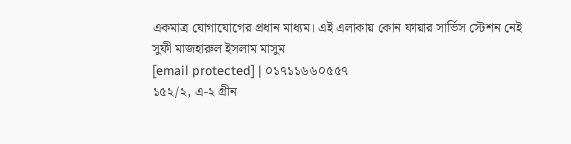একমাত্র যোগাযোগের প্রধান মাধ্যম। এই এলাকায় কোন ফায়ার সার্ভিস স্টেশন নেই
সুফী মাজহারুল ইসলাম মাসুম
[email protected] | ০১৭১১৬৬০৫৫৭
১৫২/২, এ-২ গ্রীন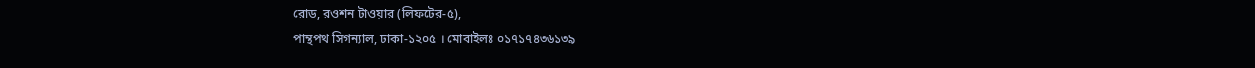রোড, রওশন টাওয়ার (লিফটের-৫),
পান্থপথ সিগন্যাল, ঢাকা-১২০৫ । মোবাইলঃ ০১৭১৭৪৩৬১৩৯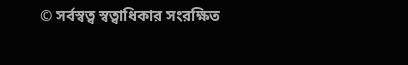© সর্বস্বত্ব স্বত্বাধিকার সংরক্ষিত